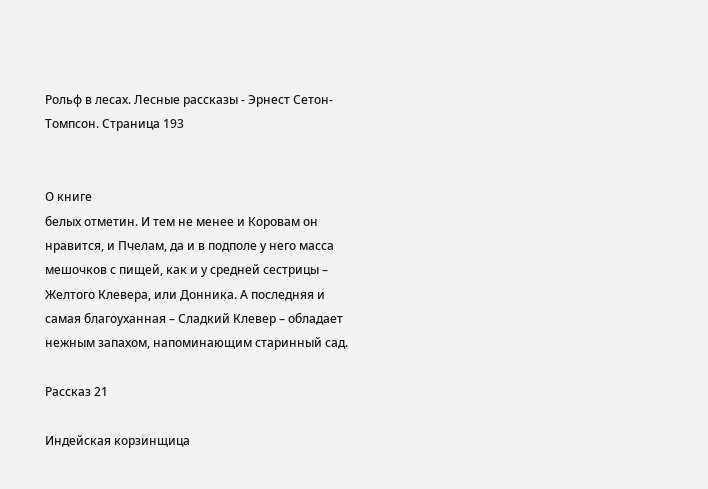Рольф в лесах. Лесные рассказы - Эрнест Сетон-Томпсон. Страница 193


О книге
белых отметин. И тем не менее и Коровам он нравится, и Пчелам, да и в подполе у него масса мешочков с пищей, как и у средней сестрицы – Желтого Клевера, или Донника. А последняя и самая благоуханная – Сладкий Клевер – обладает нежным запахом, напоминающим старинный сад.

Рассказ 21

Индейская корзинщица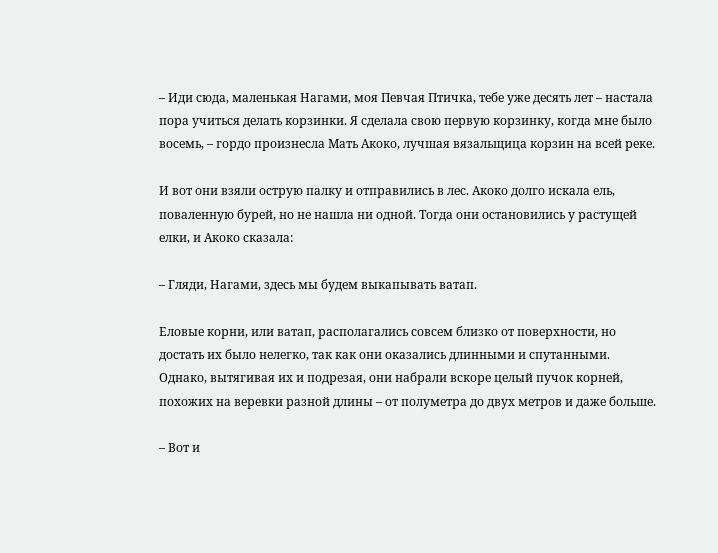– Иди сюда, маленькая Нагами, моя Певчая Птичка, тебе уже десять лет – настала пора учиться делать корзинки. Я сделала свою первую корзинку, когда мне было восемь, – гордо произнесла Мать Акоко, лучшая вязальщица корзин на всей реке.

И вот они взяли острую палку и отправились в лес. Акоко долго искала ель, поваленную бурей, но не нашла ни одной. Тогда они остановились у растущей елки, и Акоко сказала:

– Гляди, Нагами, здесь мы будем выкапывать ватап.

Еловые корни, или ватап, располагались совсем близко от поверхности, но достать их было нелегко, так как они оказались длинными и спутанными. Однако, вытягивая их и подрезая, они набрали вскоре целый пучок корней, похожих на веревки разной длины – от полуметра до двух метров и даже больше.

– Вот и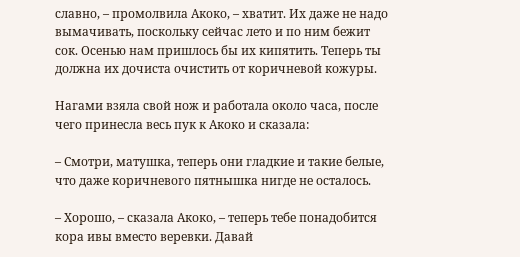славно, – промолвила Акоко, – хватит. Их даже не надо вымачивать, поскольку сейчас лето и по ним бежит сок. Осенью нам пришлось бы их кипятить. Теперь ты должна их дочиста очистить от коричневой кожуры.

Нагами взяла свой нож и работала около часа, после чего принесла весь пук к Акоко и сказала:

– Смотри, матушка, теперь они гладкие и такие белые, что даже коричневого пятнышка нигде не осталось.

– Хорошо, – сказала Акоко, – теперь тебе понадобится кора ивы вместо веревки. Давай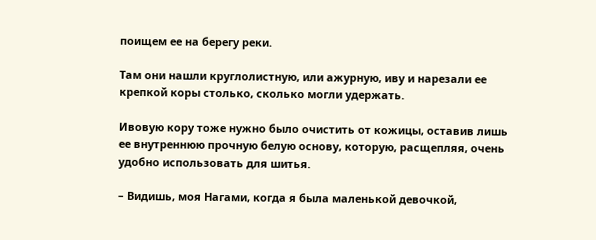поищем ее на берегу реки.

Там они нашли круглолистную, или ажурную, иву и нарезали ее крепкой коры столько, сколько могли удержать.

Ивовую кору тоже нужно было очистить от кожицы, оставив лишь ее внутреннюю прочную белую основу, которую, расщепляя, очень удобно использовать для шитья.

– Видишь, моя Нагами, когда я была маленькой девочкой,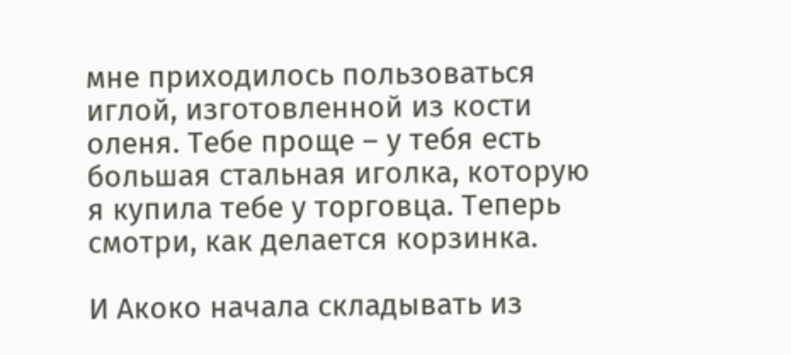мне приходилось пользоваться иглой, изготовленной из кости оленя. Тебе проще – у тебя есть большая стальная иголка, которую я купила тебе у торговца. Теперь смотри, как делается корзинка.

И Акоко начала складывать из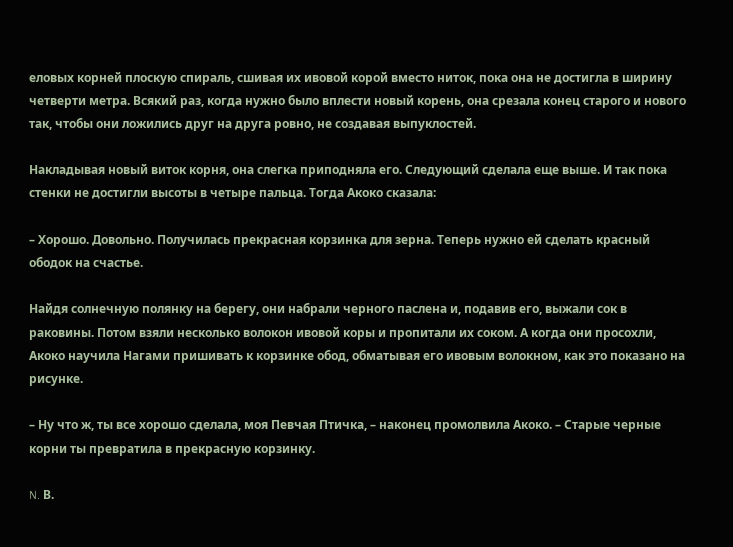еловых корней плоскую спираль, сшивая их ивовой корой вместо ниток, пока она не достигла в ширину четверти метра. Всякий раз, когда нужно было вплести новый корень, она срезала конец старого и нового так, чтобы они ложились друг на друга ровно, не создавая выпуклостей.

Накладывая новый виток корня, она слегка приподняла его. Следующий сделала еще выше. И так пока стенки не достигли высоты в четыре пальца. Тогда Акоко сказала:

– Хорошо. Довольно. Получилась прекрасная корзинка для зерна. Теперь нужно ей сделать красный ободок на счастье.

Найдя солнечную полянку на берегу, они набрали черного паслена и, подавив его, выжали сок в раковины. Потом взяли несколько волокон ивовой коры и пропитали их соком. А когда они просохли, Акоко научила Нагами пришивать к корзинке обод, обматывая его ивовым волокном, как это показано на рисунке.

– Ну что ж, ты все хорошо сделала, моя Певчая Птичка, – наконец промолвила Акоко. – Старые черные корни ты превратила в прекрасную корзинку.

N. В.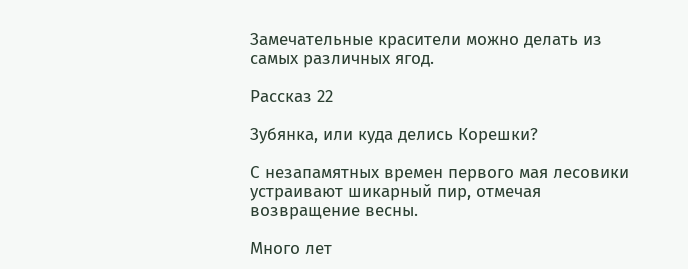Замечательные красители можно делать из самых различных ягод.

Рассказ 22

Зубянка, или куда делись Корешки?

С незапамятных времен первого мая лесовики устраивают шикарный пир, отмечая возвращение весны.

Много лет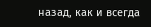назад, как и всегда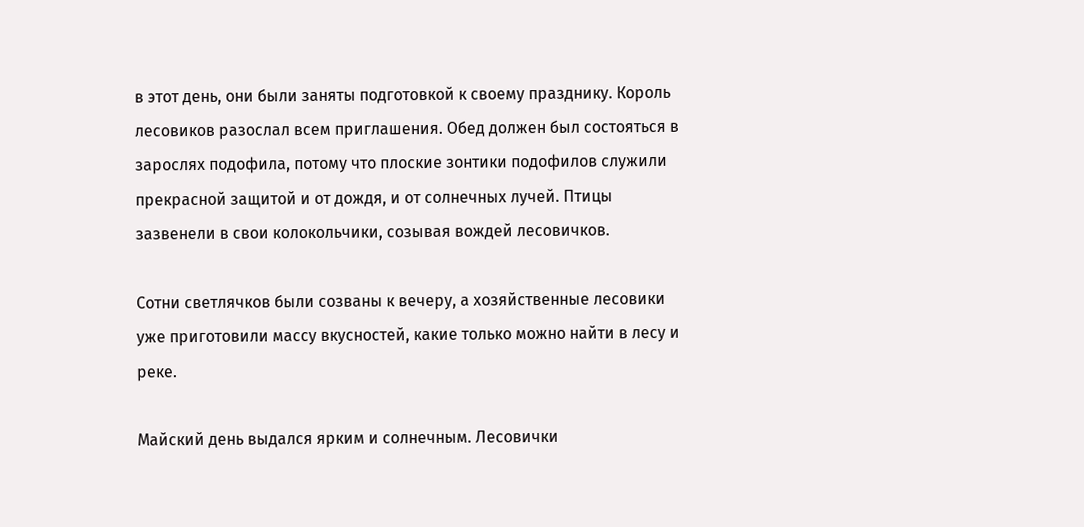в этот день, они были заняты подготовкой к своему празднику. Король лесовиков разослал всем приглашения. Обед должен был состояться в зарослях подофила, потому что плоские зонтики подофилов служили прекрасной защитой и от дождя, и от солнечных лучей. Птицы зазвенели в свои колокольчики, созывая вождей лесовичков.

Сотни светлячков были созваны к вечеру, а хозяйственные лесовики уже приготовили массу вкусностей, какие только можно найти в лесу и реке.

Майский день выдался ярким и солнечным. Лесовички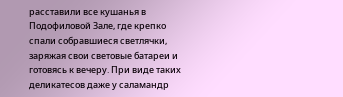расставили все кушанья в Подофиловой Зале, где крепко спали собравшиеся светлячки, заряжая свои световые батареи и готовясь к вечеру. При виде таких деликатесов даже у саламандр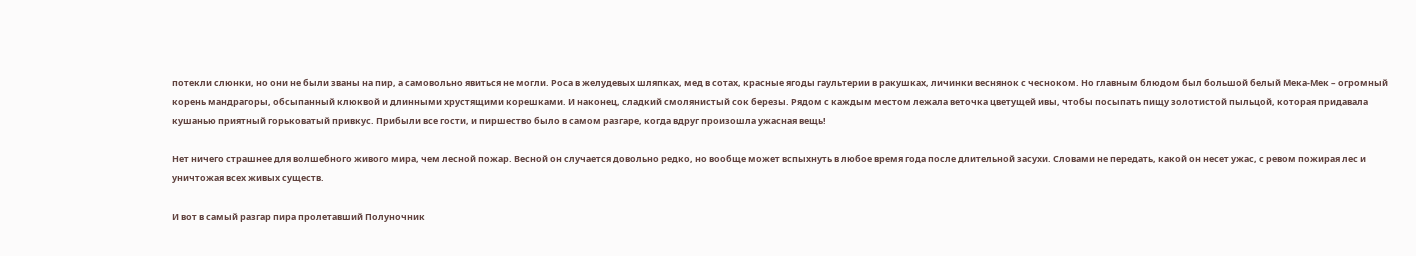потекли слюнки, но они не были званы на пир, а самовольно явиться не могли. Роса в желудевых шляпках, мед в сотах, красные ягоды гаультерии в ракушках, личинки веснянок с чесноком. Но главным блюдом был большой белый Мека-Мек – огромный корень мандрагоры, обсыпанный клюквой и длинными хрустящими корешками. И наконец, сладкий смолянистый сок березы. Рядом с каждым местом лежала веточка цветущей ивы, чтобы посыпать пищу золотистой пыльцой, которая придавала кушанью приятный горьковатый привкус. Прибыли все гости, и пиршество было в самом разгаре, когда вдруг произошла ужасная вещь!

Нет ничего страшнее для волшебного живого мира, чем лесной пожар. Весной он случается довольно редко, но вообще может вспыхнуть в любое время года после длительной засухи. Словами не передать, какой он несет ужас, с ревом пожирая лес и уничтожая всех живых существ.

И вот в самый разгар пира пролетавший Полуночник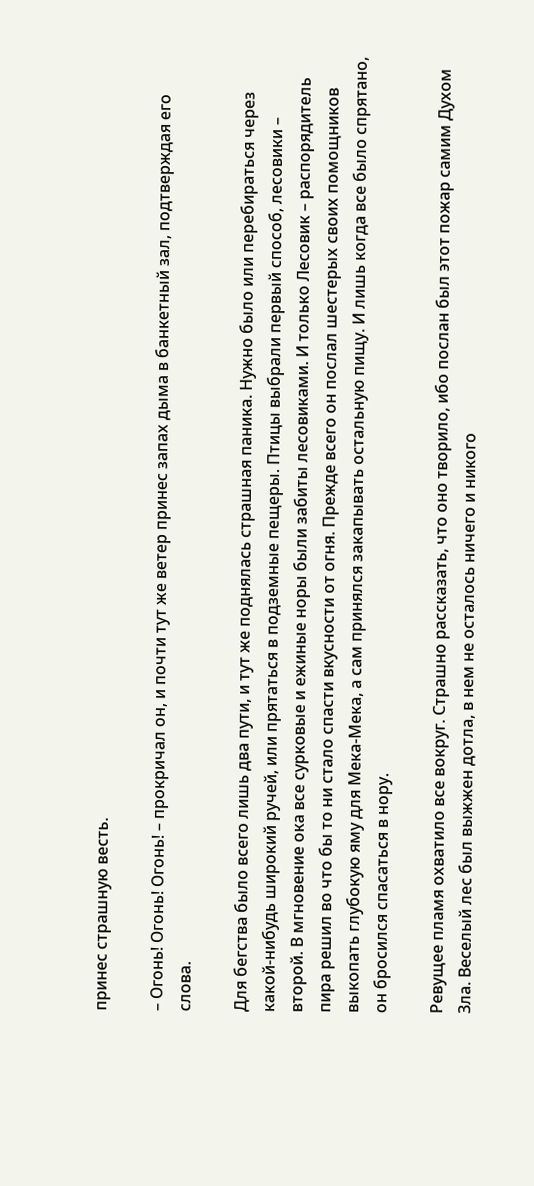принес страшную весть.

– Огонь! Огонь! Огонь! – прокричал он, и почти тут же ветер принес запах дыма в банкетный зал, подтверждая его слова.

Для бегства было всего лишь два пути, и тут же поднялась страшная паника. Нужно было или перебираться через какой-нибудь широкий ручей, или прятаться в подземные пещеры. Птицы выбрали первый способ, лесовики – второй. В мгновение ока все сурковые и ежиные норы были забиты лесовиками. И только Лесовик – распорядитель пира решил во что бы то ни стало спасти вкусности от огня. Прежде всего он послал шестерых своих помощников выкопать глубокую яму для Мека-Мека, а сам принялся закапывать остальную пищу. И лишь когда все было спрятано, он бросился спасаться в нору.

Ревущее пламя охватило все вокруг. Страшно рассказать, что оно творило, ибо послан был этот пожар самим Духом Зла. Веселый лес был выжжен дотла, в нем не осталось ничего и никого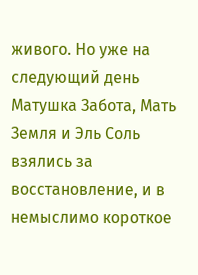живого. Но уже на следующий день Матушка Забота, Мать Земля и Эль Соль взялись за восстановление, и в немыслимо короткое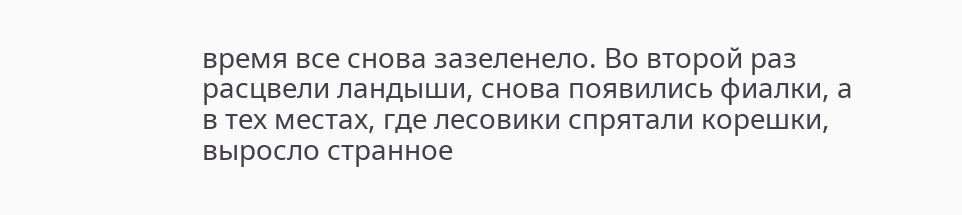время все снова зазеленело. Во второй раз расцвели ландыши, снова появились фиалки, а в тех местах, где лесовики спрятали корешки, выросло странное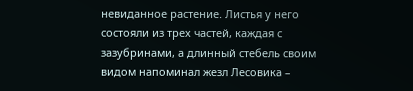невиданное растение. Листья у него состояли из трех частей, каждая с зазубринами, а длинный стебель своим видом напоминал жезл Лесовика –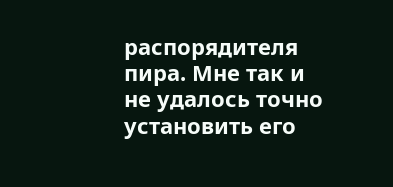распорядителя пира. Мне так и не удалось точно установить его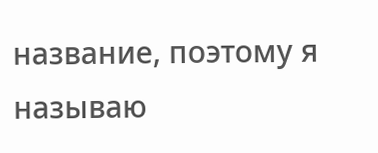название, поэтому я называю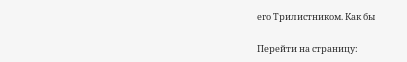его Трилистником. Как бы

Перейти на страницу: